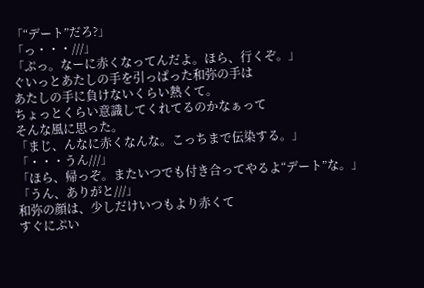「“デート”だろ?」
「っ・・・///」
「ぷっ。なーに赤くなってんだよ。ほら、行くぞ。」
ぐいっとあたしの手を引っぱった和弥の手は
あたしの手に負けないくらい熱くて。
ちょっとくらい意識してくれてるのかなぁって
そんな風に思った。
「まじ、んなに赤くなんな。こっちまで伝染する。」
「・・・うん///」
「ほら、帰っぞ。またいつでも付き合ってやるよ“デート”な。」
「うん、ありがと///」
和弥の顔は、少しだけいつもより赤くて
すぐにぷい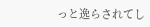っと逸らされてし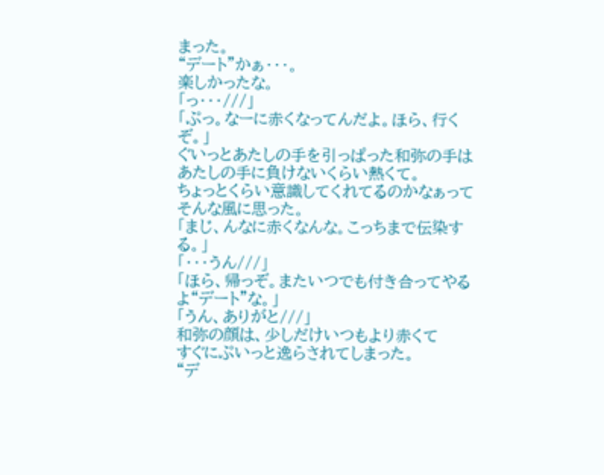まった。
“デート”かぁ・・・。
楽しかったな。
「っ・・・///」
「ぷっ。なーに赤くなってんだよ。ほら、行くぞ。」
ぐいっとあたしの手を引っぱった和弥の手は
あたしの手に負けないくらい熱くて。
ちょっとくらい意識してくれてるのかなぁって
そんな風に思った。
「まじ、んなに赤くなんな。こっちまで伝染する。」
「・・・うん///」
「ほら、帰っぞ。またいつでも付き合ってやるよ“デート”な。」
「うん、ありがと///」
和弥の顔は、少しだけいつもより赤くて
すぐにぷいっと逸らされてしまった。
“デ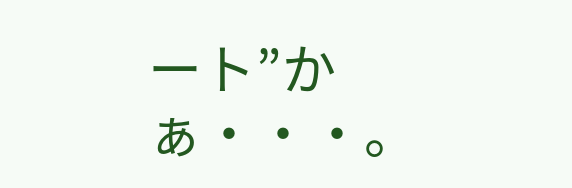ート”かぁ・・・。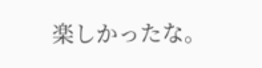楽しかったな。